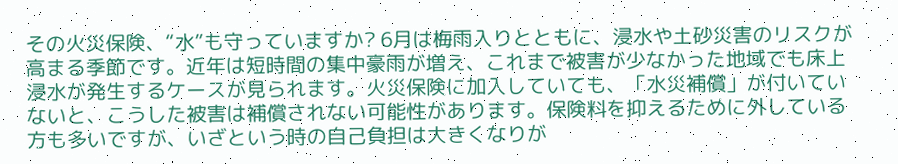その火災保険、“水”も守っていますか? 6月は梅雨入りとともに、浸水や土砂災害のリスクが高まる季節です。近年は短時間の集中豪雨が増え、これまで被害が少なかった地域でも床上浸水が発生するケースが見られます。火災保険に加入していても、「水災補償」が付いていないと、こうした被害は補償されない可能性があります。保険料を抑えるために外している方も多いですが、いざという時の自己負担は大きくなりが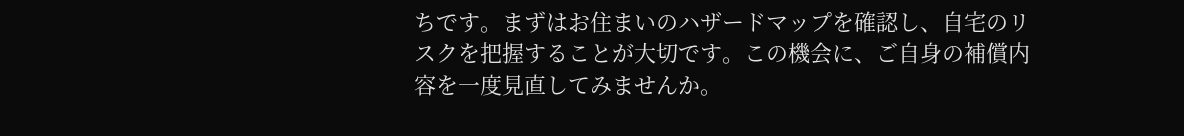ちです。まずはお住まいのハザードマップを確認し、自宅のリスクを把握することが大切です。この機会に、ご自身の補償内容を一度見直してみませんか。